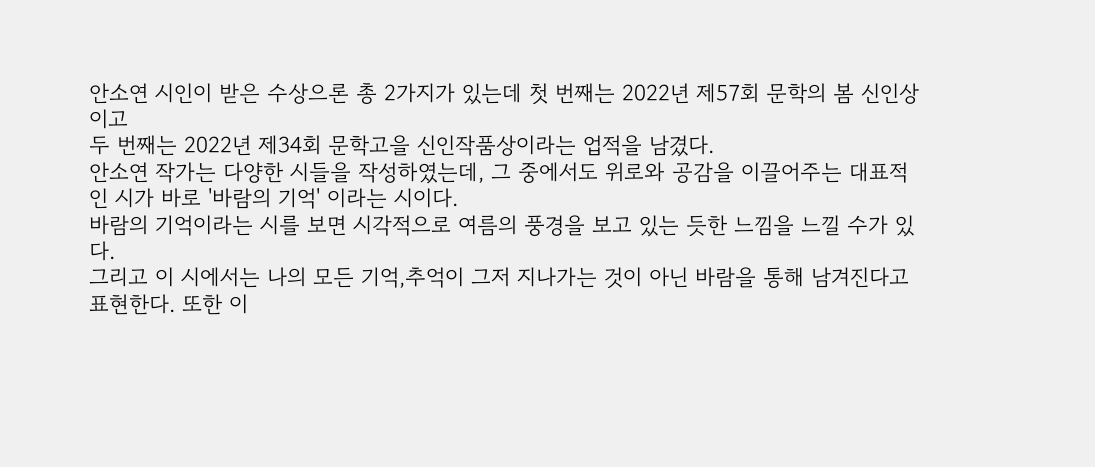안소연 시인이 받은 수상으론 총 2가지가 있는데 첫 번째는 2022년 제57회 문학의 봄 신인상이고
두 번째는 2022년 제34회 문학고을 신인작품상이라는 업적을 남겼다.
안소연 작가는 다양한 시들을 작성하였는데, 그 중에서도 위로와 공감을 이끌어주는 대표적인 시가 바로 '바람의 기억' 이라는 시이다.
바람의 기억이라는 시를 보면 시각적으로 여름의 풍경을 보고 있는 듯한 느낌을 느낄 수가 있다.
그리고 이 시에서는 나의 모든 기억,추억이 그저 지나가는 것이 아닌 바람을 통해 남겨진다고 표현한다. 또한 이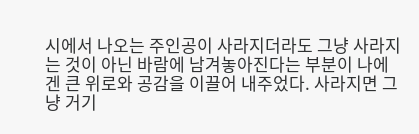시에서 나오는 주인공이 사라지더라도 그냥 사라지는 것이 아닌 바람에 남겨놓아진다는 부분이 나에겐 큰 위로와 공감을 이끌어 내주었다. 사라지면 그냥 거기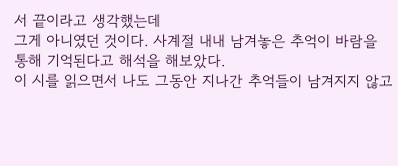서 끝이라고 생각했는데
그게 아니였던 것이다. 사계절 내내 남겨놓은 추억이 바람을 통해 기억된다고 해석을 해보았다.
이 시를 읽으면서 나도 그동안 지나간 추억들이 남겨지지 않고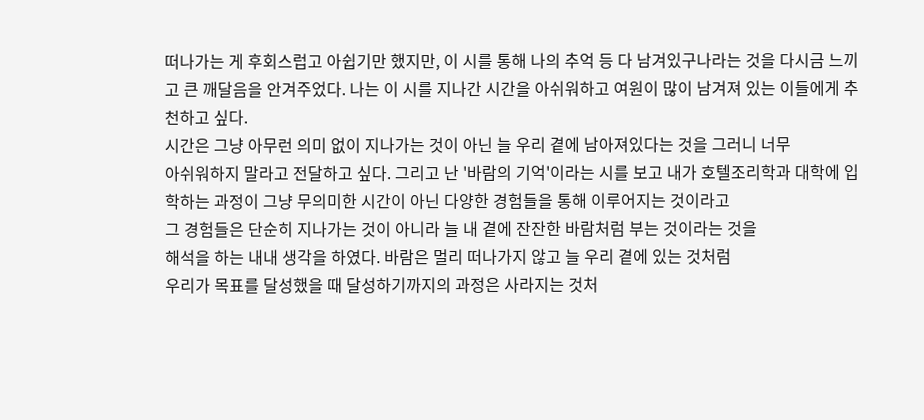떠나가는 게 후회스럽고 아쉽기만 했지만, 이 시를 통해 나의 추억 등 다 남겨있구나라는 것을 다시금 느끼고 큰 깨달음을 안겨주었다. 나는 이 시를 지나간 시간을 아쉬워하고 여원이 많이 남겨져 있는 이들에게 추천하고 싶다.
시간은 그냥 아무런 의미 없이 지나가는 것이 아닌 늘 우리 곁에 남아져있다는 것을 그러니 너무
아쉬워하지 말라고 전달하고 싶다. 그리고 난 '바람의 기억'이라는 시를 보고 내가 호텔조리학과 대학에 입학하는 과정이 그냥 무의미한 시간이 아닌 다양한 경험들을 통해 이루어지는 것이라고
그 경험들은 단순히 지나가는 것이 아니라 늘 내 곁에 잔잔한 바람처럼 부는 것이라는 것을
해석을 하는 내내 생각을 하였다. 바람은 멀리 떠나가지 않고 늘 우리 곁에 있는 것처럼
우리가 목표를 달성했을 때 달성하기까지의 과정은 사라지는 것처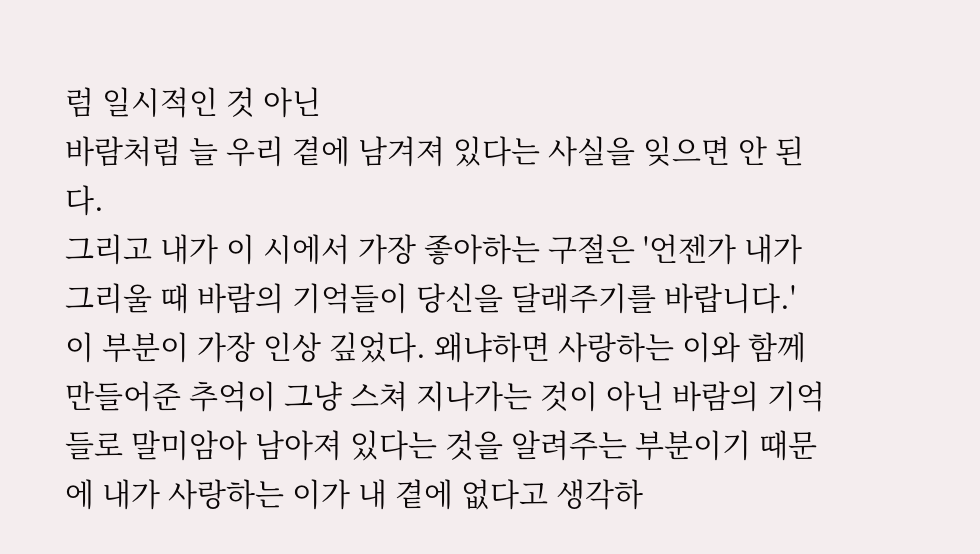럼 일시적인 것 아닌
바람처럼 늘 우리 곁에 남겨져 있다는 사실을 잊으면 안 된다.
그리고 내가 이 시에서 가장 좋아하는 구절은 '언젠가 내가 그리울 때 바람의 기억들이 당신을 달래주기를 바랍니다.' 이 부분이 가장 인상 깊었다. 왜냐하면 사랑하는 이와 함께 만들어준 추억이 그냥 스쳐 지나가는 것이 아닌 바람의 기억들로 말미암아 남아져 있다는 것을 알려주는 부분이기 때문에 내가 사랑하는 이가 내 곁에 없다고 생각하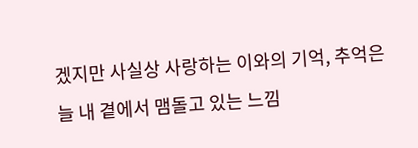겠지만 사실상 사랑하는 이와의 기억, 추억은 늘 내 곁에서 맴돌고 있는 느낌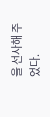을 선사해 주었다.